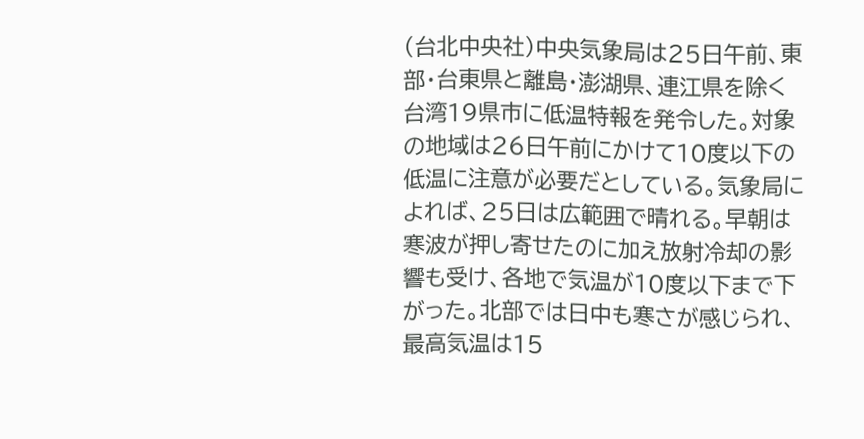(台北中央社)中央気象局は25日午前、東部・台東県と離島・澎湖県、連江県を除く台湾19県市に低温特報を発令した。対象の地域は26日午前にかけて10度以下の低温に注意が必要だとしている。気象局によれば、25日は広範囲で晴れる。早朝は寒波が押し寄せたのに加え放射冷却の影響も受け、各地で気温が10度以下まで下がった。北部では日中も寒さが感じられ、最高気温は15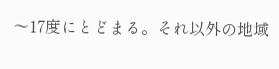〜17度にとどまる。それ以外の地域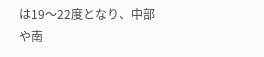は19〜22度となり、中部や南